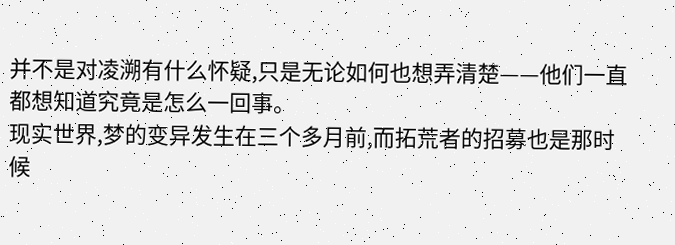并不是对凌溯有什么怀疑,只是无论如何也想弄清楚——他们一直都想知道究竟是怎么一回事。
现实世界,梦的变异发生在三个多月前,而拓荒者的招募也是那时候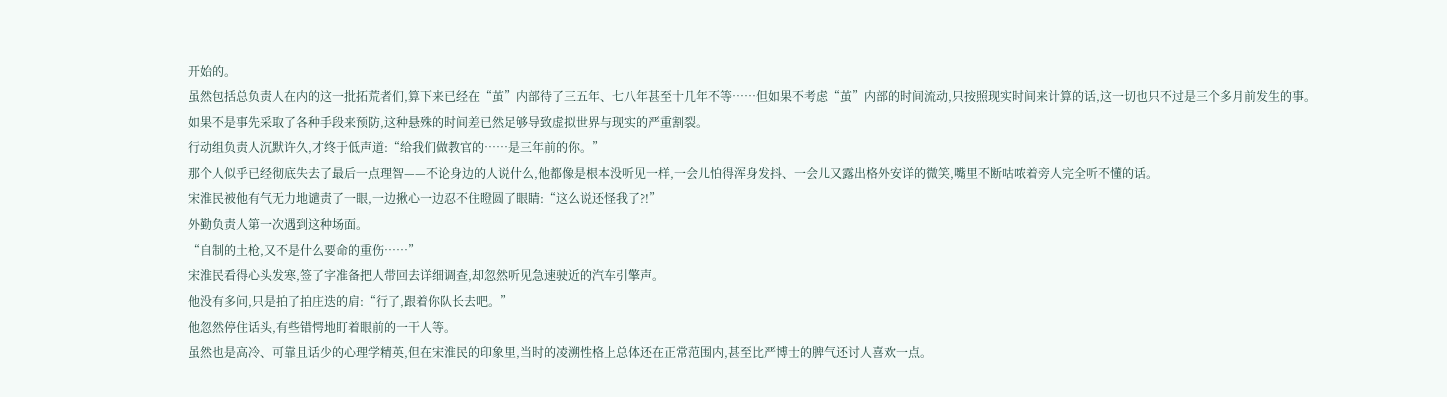开始的。
虽然包括总负责人在内的这一批拓荒者们,算下来已经在“茧”内部待了三五年、七八年甚至十几年不等……但如果不考虑“茧”内部的时间流动,只按照现实时间来计算的话,这一切也只不过是三个多月前发生的事。
如果不是事先采取了各种手段来预防,这种悬殊的时间差已然足够导致虚拟世界与现实的严重割裂。
行动组负责人沉默许久,才终于低声道:“给我们做教官的……是三年前的你。”
那个人似乎已经彻底失去了最后一点理智——不论身边的人说什么,他都像是根本没听见一样,一会儿怕得浑身发抖、一会儿又露出格外安详的微笑,嘴里不断咕哝着旁人完全听不懂的话。
宋淮民被他有气无力地谴责了一眼,一边揪心一边忍不住瞪圆了眼睛:“这么说还怪我了?!”
外勤负责人第一次遇到这种场面。
“自制的土枪,又不是什么要命的重伤……”
宋淮民看得心头发寒,签了字准备把人带回去详细调查,却忽然听见急速驶近的汽车引擎声。
他没有多问,只是拍了拍庄迭的肩:“行了,跟着你队长去吧。”
他忽然停住话头,有些错愕地盯着眼前的一干人等。
虽然也是高冷、可靠且话少的心理学精英,但在宋淮民的印象里,当时的凌溯性格上总体还在正常范围内,甚至比严博士的脾气还讨人喜欢一点。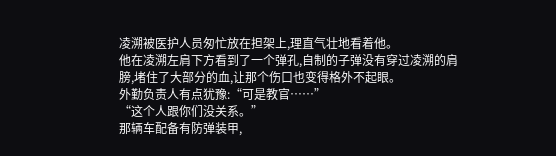凌溯被医护人员匆忙放在担架上,理直气壮地看着他。
他在凌溯左肩下方看到了一个弹孔,自制的子弹没有穿过凌溯的肩膀,堵住了大部分的血,让那个伤口也变得格外不起眼。
外勤负责人有点犹豫:“可是教官……”
“这个人跟你们没关系。”
那辆车配备有防弹装甲,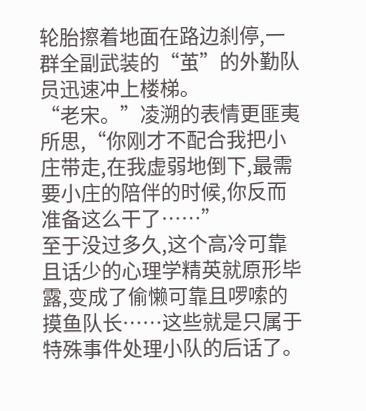轮胎擦着地面在路边刹停,一群全副武装的“茧”的外勤队员迅速冲上楼梯。
“老宋。”凌溯的表情更匪夷所思,“你刚才不配合我把小庄带走,在我虚弱地倒下,最需要小庄的陪伴的时候,你反而准备这么干了……”
至于没过多久,这个高冷可靠且话少的心理学精英就原形毕露,变成了偷懒可靠且啰嗦的摸鱼队长……这些就是只属于特殊事件处理小队的后话了。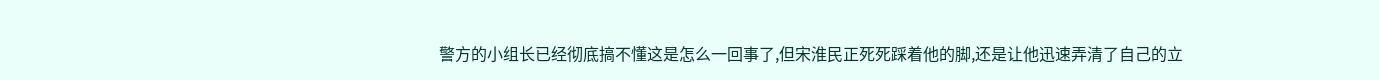警方的小组长已经彻底搞不懂这是怎么一回事了,但宋淮民正死死踩着他的脚,还是让他迅速弄清了自己的立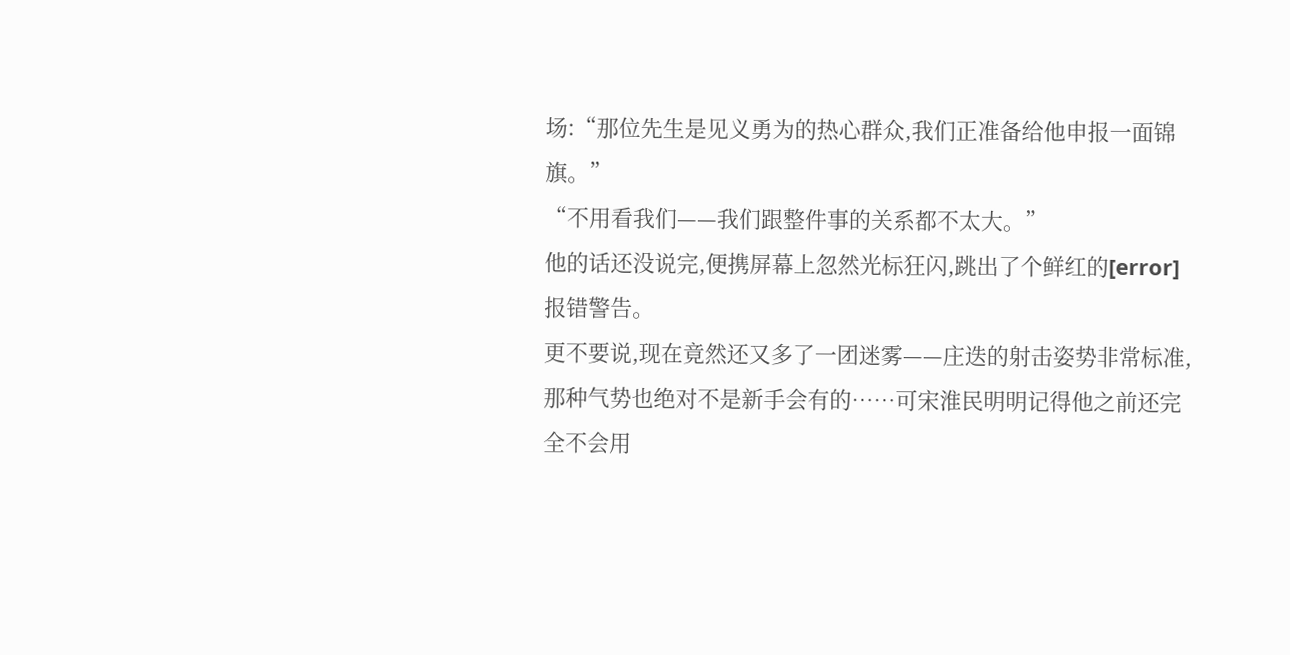场:“那位先生是见义勇为的热心群众,我们正准备给他申报一面锦旗。”
“不用看我们——我们跟整件事的关系都不太大。”
他的话还没说完,便携屏幕上忽然光标狂闪,跳出了个鲜红的[error]报错警告。
更不要说,现在竟然还又多了一团迷雾——庄迭的射击姿势非常标准,那种气势也绝对不是新手会有的……可宋淮民明明记得他之前还完全不会用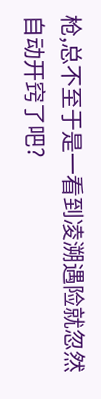枪,总不至于是一看到凌溯遇险就忽然自动开窍了吧?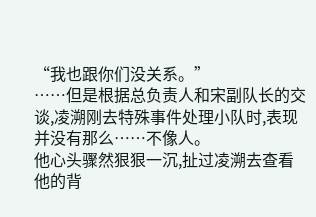“我也跟你们没关系。”
……但是根据总负责人和宋副队长的交谈,凌溯刚去特殊事件处理小队时,表现并没有那么……不像人。
他心头骤然狠狠一沉,扯过凌溯去查看他的背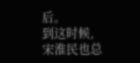后。
到这时候,宋淮民也总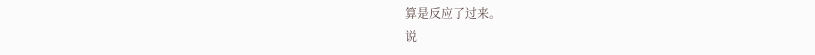算是反应了过来。
说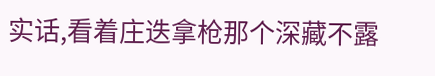实话,看着庄迭拿枪那个深藏不露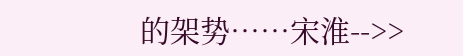的架势……宋淮-->>